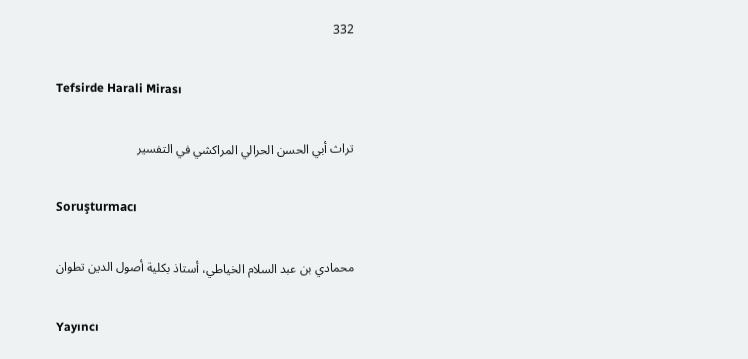332

Tefsirde Harali Mirası

تراث أبي الحسن الحرالي المراكشي في التفسير

Soruşturmacı

محمادي بن عبد السلام الخياطي، أستاذ بكلية أصول الدين تطوان

Yayıncı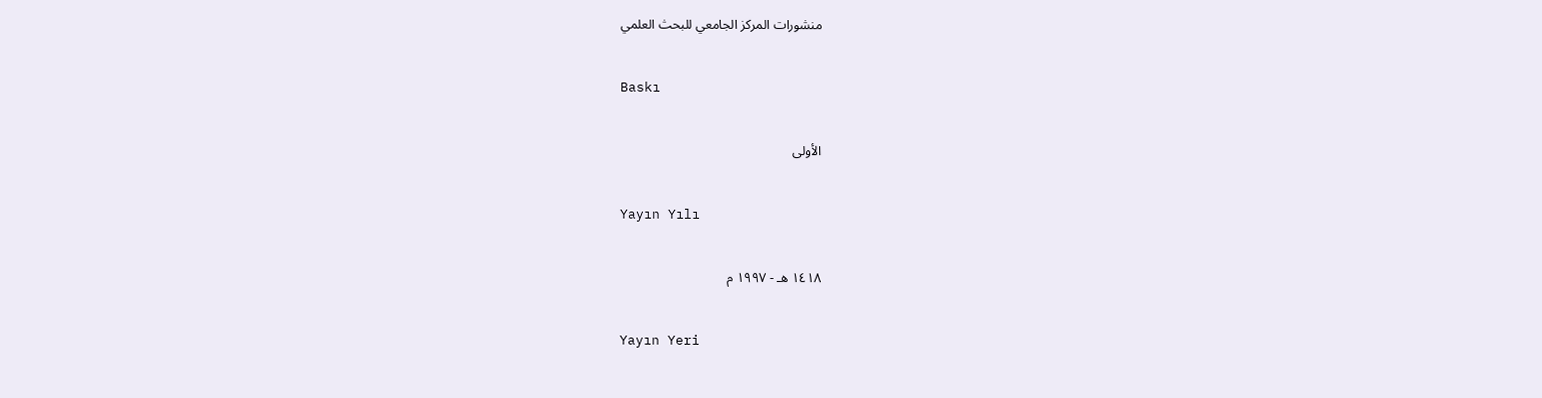منشورات المركز الجامعي للبحث العلمي

Baskı

الأولى

Yayın Yılı

١٤١٨ هـ - ١٩٩٧ م

Yayın Yeri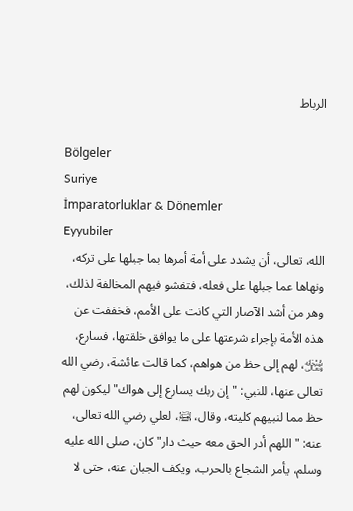الرباط

Bölgeler
Suriye
İmparatorluklar & Dönemler
Eyyubiler
الله، تعالى، أن يشدد على أمة أمرها بما جبلها على تركه، ونهاها عما جبلها على فعله، فتفشو فيهم المخالفة لذلك، وهر من أشد الآصار التي كانت على الأمم، فخففت عن هذه الأمة بإجراء شرعتها على ما يوافق خلقتها، فسارع، ﷾، لهم إلى حظ من هواهم، كما قالت عائشة، رضي الله تعالى عنها، للنبي: "إن ربك يسارع إلى هواك" ليكون لهم حظ مما لنبيهم كليته، وقال، ﵊، لعلي رضي الله تعالى، عنه: "اللهم أدر الحق معه حيث دار" كان، صلى الله عليه وسلم، يأمر الشجاع بالحرب، ويكف الجبان عنه، حتى لا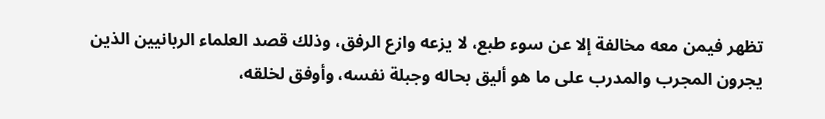تظهر فيمن معه مخالفة إلا عن سوء طبع، لا يزعه وازع الرفق، وذلك قصد العلماء الربانيين الذين يجرون المجرب والمدرب على ما هو أليق بحاله وجبلة نفسه، وأوفق لخلقه،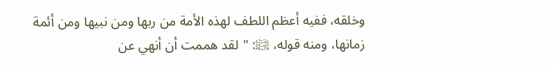وخلقه، ففيه أعظم اللطف لهذه الأمة من ربها ومن نبيها ومن أئمة زمانها، ومنه قوله، ﵊: "لقد هممت أن أنهي عن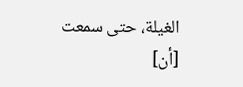الغيلة، حتى سمعت [أن]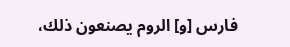فارس [و] الروم يصنعون ذلك،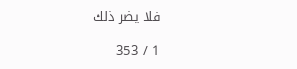فلا يضر ذلك

1 / 353